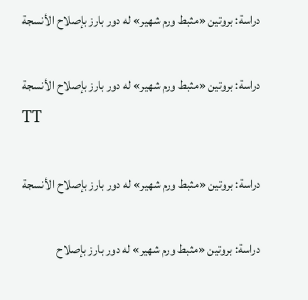دراسة: بروتين «مثبط ورم شهير» له دور بارز بإصلاح الأنسجة

دراسة: بروتين «مثبط ورم شهير» له دور بارز بإصلاح الأنسجة
TT

دراسة: بروتين «مثبط ورم شهير» له دور بارز بإصلاح الأنسجة

دراسة: بروتين «مثبط ورم شهير» له دور بارز بإصلاح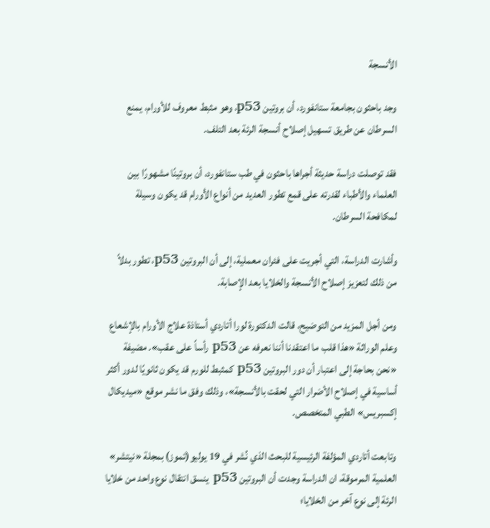الأنسجة

وجد باحثون بجامعة ستانفورد، أن بروتين p53، وهو مثبط معروف للأورام، يمنع السرطان عن طريق تسهيل إصلاح أنسجة الرئة بعد التلف.

فقد توصلت دراسة حديثة أجراها باحثون في طب ستانفورد، أن بروتينًا مشهورًا بين العلماء والأطباء لقدرته على قمع تطور العديد من أنواع الأورام قد يكون وسيلة لمكافحة السرطان.

وأشارت الدراسة، التي أجريت على فئران معملية، إلى أن البروتين p53، تطور بدلاً من ذلك لتعزيز إصلاح الأنسجة والخلايا بعد الإصابة.

ومن أجل المزيد من التوضيح، قالت الدكتورة لورا أتاردي أستاذة علاج الأورام بالإشعاع وعلم الوراثة «هذا قلب ما اعتقدنا أننا نعرفه عن p53 رأساً على عقب». مضيفة «نحن بحاجة إلى اعتبار أن دور البروتين p53 كمثبط للورم قد يكون ثانويًا لدور أكثر أساسية في إصلاح الأضرار التي لحقت بالأنسجة»، وذلك وفق ما نشر موقع «ميديكال إكسبريس» الطبي المتخصص.

وتابعت أتاردي المؤلفة الرئيسية للبحث الذي نُشر في 19 يوليو(تموز) بمجلة «نيتشر» العلمية المرموقة، ان الدراسة وجدت أن البروتين p53 ينسق انتقال نوع واحد من خلايا الرئة إلى نوع آخر من الخلايا؛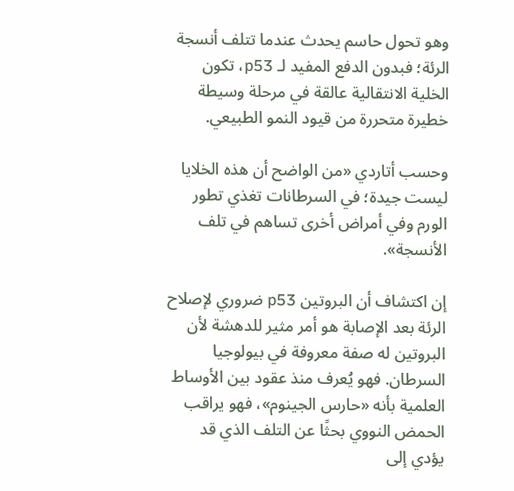وهو تحول حاسم يحدث عندما تتلف أنسجة الرئة؛ فبدون الدفع المفيد لـ p53، تكون الخلية الانتقالية عالقة في مرحلة وسيطة خطيرة متحررة من قيود النمو الطبيعي.

وحسب أتاردي «من الواضح أن هذه الخلايا ليست جيدة؛ في السرطانات تغذي تطور الورم وفي أمراض أخرى تساهم في تلف الأنسجة».

إن اكتشاف أن البروتين p53 ضروري لإصلاح الرئة بعد الإصابة هو أمر مثير للدهشة لأن البروتين له صفة معروفة في بيولوجيا السرطان. فهو يُعرف منذ عقود بين الأوساط العلمية بأنه «حارس الجينوم»، فهو يراقب الحمض النووي بحثًا عن التلف الذي قد يؤدي إلى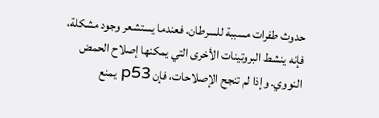حدوث طفرات مسببة للسرطان. فعندما يستشعر وجود مشكلة، فإنه ينشط البروتينات الأخرى التي يمكنها إصلاح الحمض النووي. وإذا لم تنجح الإصلاحات، فإن p53 يمنع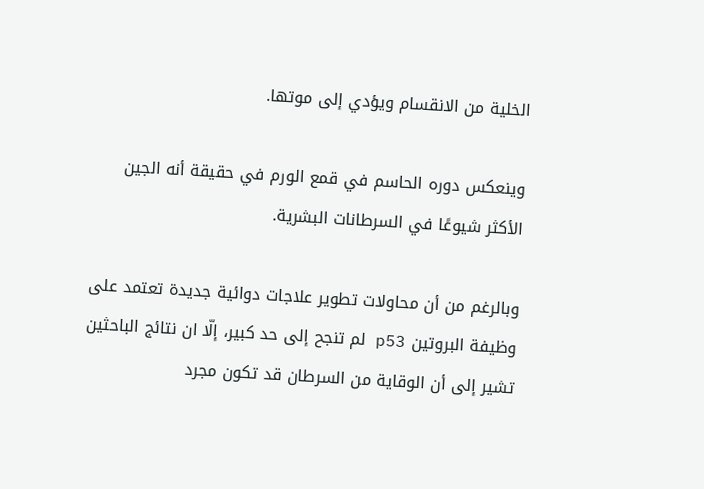الخلية من الانقسام ويؤدي إلى موتها.

وينعكس دوره الحاسم في قمع الورم في حقيقة أنه الجين الأكثر شيوعًا في السرطانات البشرية.

وبالرغم من أن محاولات تطوير علاجات دوائية جديدة تعتمد على وظيفة البروتين p53 لم تنجح إلى حد كبير، إلّا ان نتائج الباحثين تشير إلى أن الوقاية من السرطان قد تكون مجرد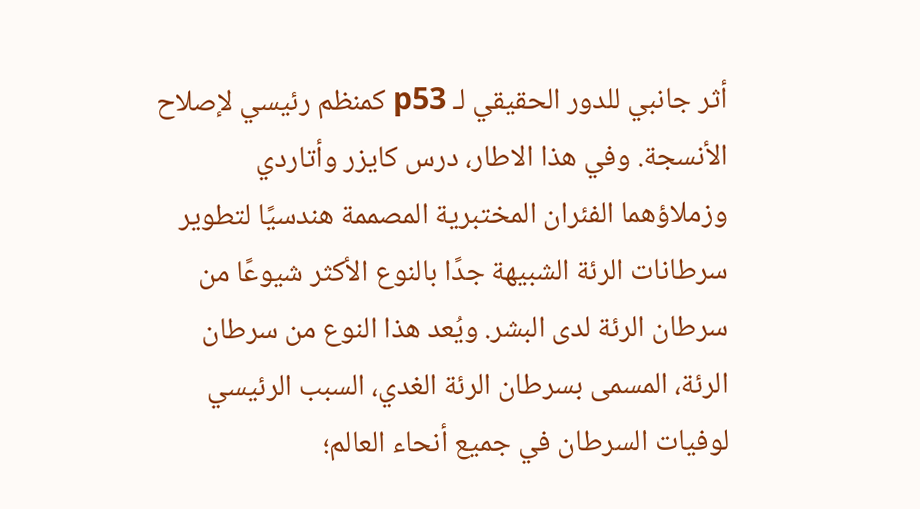أثر جانبي للدور الحقيقي لـ p53 كمنظم رئيسي لإصلاح الأنسجة. وفي هذا الاطار، درس كايزر وأتاردي وزملاؤهما الفئران المختبرية المصممة هندسيًا لتطوير سرطانات الرئة الشبيهة جدًا بالنوع الأكثر شيوعًا من سرطان الرئة لدى البشر. ويُعد هذا النوع من سرطان الرئة، المسمى بسرطان الرئة الغدي، السبب الرئيسي لوفيات السرطان في جميع أنحاء العالم؛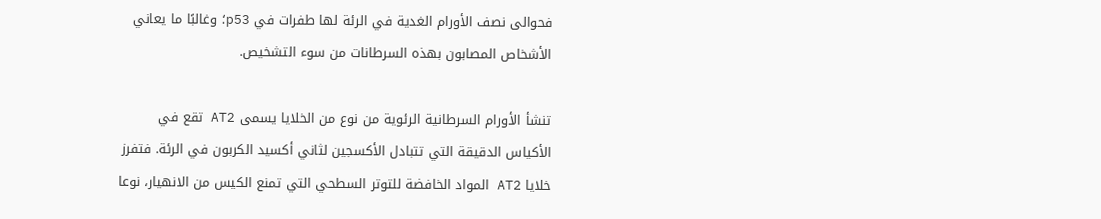فحوالى نصف الأورام الغدية في الرئة لها طفرات في p53؛ وغالبًا ما يعاني الأشخاص المصابون بهذه السرطانات من سوء التشخيص.

تنشأ الأورام السرطانية الرئوية من نوع من الخلايا يسمى AT2 تقع في الأكياس الدقيقة التي تتبادل الأكسجين لثاني أكسيد الكربون في الرئة. فتفرز خلايا AT2 المواد الخافضة للتوتر السطحي التي تمنع الكيس من الانهيار، نوعا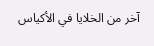آخر من الخلايا في الأكياس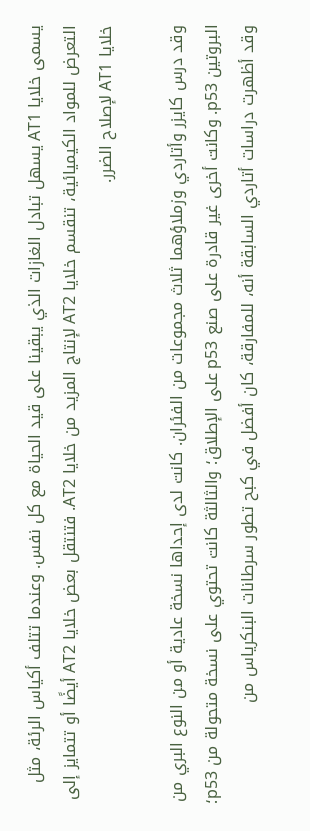يسمى خلايا AT1 يسهل تبادل الغازات الذي يبقينا على قيد الحياة مع كل نفس. وعندما تتلف أكياس الرئة، مثل التعرض للمواد الكيميائية، تنقسم خلايا AT2 لإنتاج المزيد من خلايا AT2. فتنتقل بعض خلايا AT2 أيضًا أو تتمايز إلى خلايا AT1 لإصلاح الضرر.

وقد درس كايزر وأتاردي وزملاؤهما ثلاث مجموعات من الفئران. كانت لدى إحداها نسخة عادية أو من النوع البري من البروتين p53. وكانت أخرى غير قادرة على صنع p53 على الإطلاق؛ والثالثة كانت تحتوي على نسخة متحولة من p53؛ وقد أظهرت دراسات أتاردي السابقة أنه، للمفارقة، كان أفضل في كبح تطور سرطانات البنكرياس من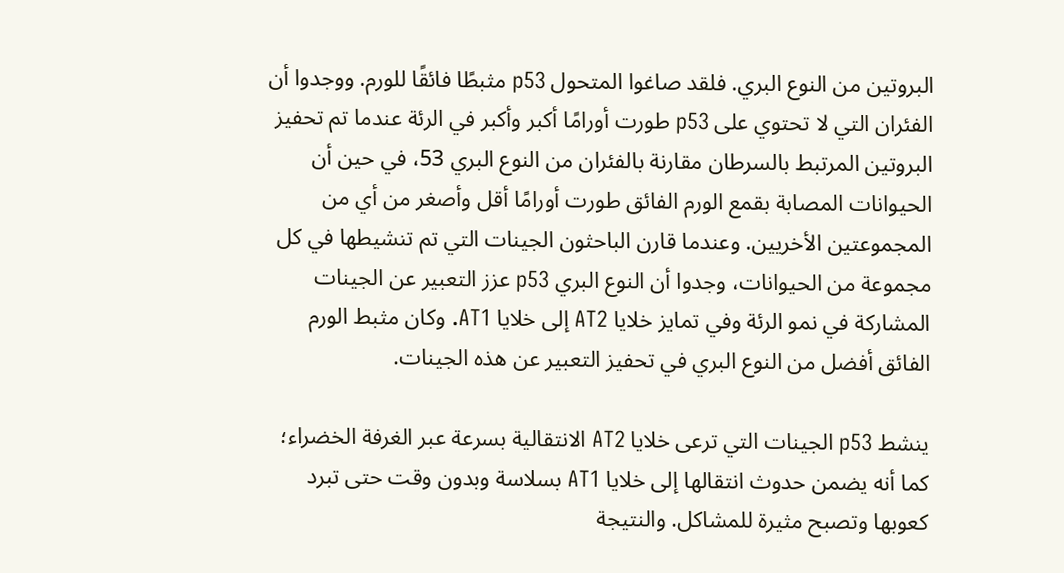البروتين من النوع البري. فلقد صاغوا المتحول p53 مثبطًا فائقًا للورم. ووجدوا أن الفئران التي لا تحتوي على p53 طورت أورامًا أكبر وأكبر في الرئة عندما تم تحفيز البروتين المرتبط بالسرطان مقارنة بالفئران من النوع البري 53، في حين أن الحيوانات المصابة بقمع الورم الفائق طورت أورامًا أقل وأصغر من أي من المجموعتين الأخريين. وعندما قارن الباحثون الجينات التي تم تنشيطها في كل مجموعة من الحيوانات، وجدوا أن النوع البري p53 عزز التعبير عن الجينات المشاركة في نمو الرئة وفي تمايز خلايا AT2 إلى خلايا AT1. وكان مثبط الورم الفائق أفضل من النوع البري في تحفيز التعبير عن هذه الجينات.

ينشط p53 الجينات التي ترعى خلايا AT2 الانتقالية بسرعة عبر الغرفة الخضراء؛ كما أنه يضمن حدوث انتقالها إلى خلايا AT1 بسلاسة وبدون وقت حتى تبرد كعوبها وتصبح مثيرة للمشاكل. والنتيجة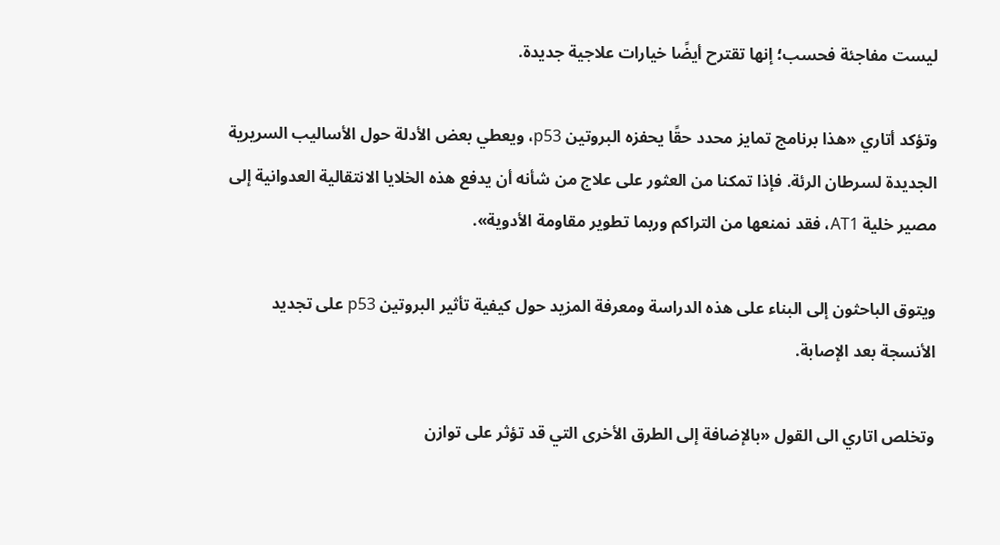ليست مفاجئة فحسب؛ إنها تقترح أيضًا خيارات علاجية جديدة.

وتؤكد أتاري «هذا برنامج تمايز محدد حقًا يحفزه البروتين p53، ويعطي بعض الأدلة حول الأساليب السريرية الجديدة لسرطان الرئة. فإذا تمكنا من العثور على علاج من شأنه أن يدفع هذه الخلايا الانتقالية العدوانية إلى مصير خلية AT1، فقد نمنعها من التراكم وربما تطوير مقاومة الأدوية».

ويتوق الباحثون إلى البناء على هذه الدراسة ومعرفة المزيد حول كيفية تأثير البروتين p53 على تجديد الأنسجة بعد الإصابة.

وتخلص اتاري الى القول «بالإضافة إلى الطرق الأخرى التي قد تؤثر على توازن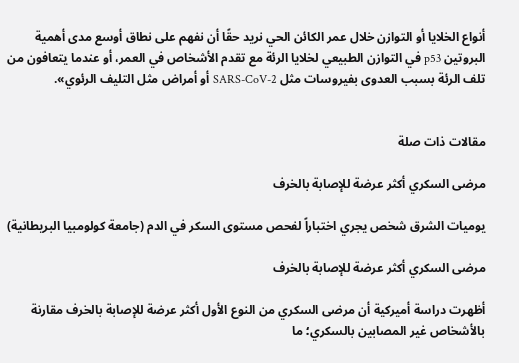أنواع الخلايا أو التوازن خلال عمر الكائن الحي نريد حقًا أن نفهم على نطاق أوسع مدى أهمية البروتين p53 في التوازن الطبيعي لخلايا الرئة مع تقدم الأشخاص في العمر، أو عندما يتعافون من تلف الرئة بسبب العدوى بفيروسات مثل SARS-CoV-2 أو أمراض مثل التليف الرئوي».


مقالات ذات صلة

مرضى السكري أكثر عرضة للإصابة بالخرف

يوميات الشرق شخص يجري اختباراً لفحص مستوى السكر في الدم (جامعة كولومبيا البريطانية)

مرضى السكري أكثر عرضة للإصابة بالخرف

أظهرت دراسة أميركية أن مرضى السكري من النوع الأول أكثر عرضة للإصابة بالخرف مقارنة بالأشخاص غير المصابين بالسكري؛ ما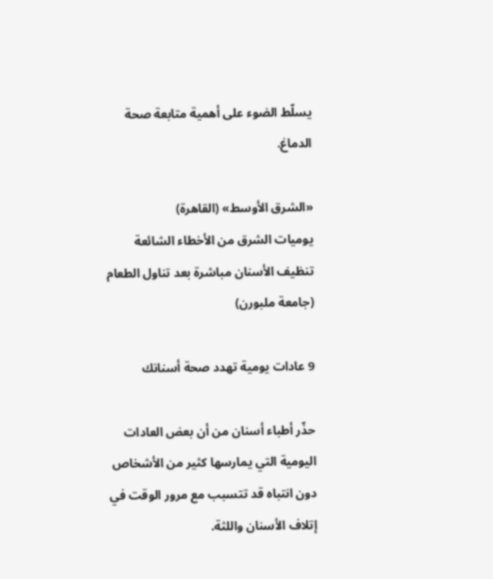يسلّط الضوء على أهمية متابعة صحة الدماغ.

«الشرق الأوسط» (القاهرة)
يوميات الشرق من الأخطاء الشائعة تنظيف الأسنان مباشرة بعد تناول الطعام (جامعة ملبورن)

9 عادات يومية تهدد صحة أسنانك

حذّر أطباء أسنان من أن بعض العادات اليومية التي يمارسها كثير من الأشخاص دون انتباه قد تتسبب مع مرور الوقت في إتلاف الأسنان واللثة.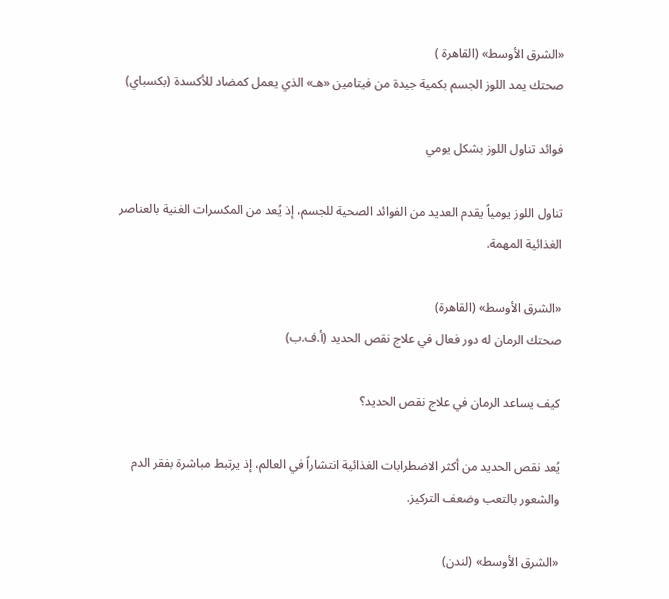«الشرق الأوسط» (القاهرة )
صحتك يمد اللوز الجسم بكمية جيدة من فيتامين «هـ» الذي يعمل كمضاد للأكسدة (بكسباي)

فوائد تناول اللوز بشكل يومي

تناول اللوز يومياً يقدم العديد من الفوائد الصحية للجسم، إذ يُعد من المكسرات الغنية بالعناصر الغذائية المهمة.

«الشرق الأوسط» (القاهرة)
صحتك الرمان له دور فعال في علاج نقص الحديد (أ.ف.ب)

كيف يساعد الرمان في علاج نقص الحديد؟

يُعد نقص الحديد من أكثر الاضطرابات الغذائية انتشاراً في العالم، إذ يرتبط مباشرة بفقر الدم والشعور بالتعب وضعف التركيز.

«الشرق الأوسط» (لندن)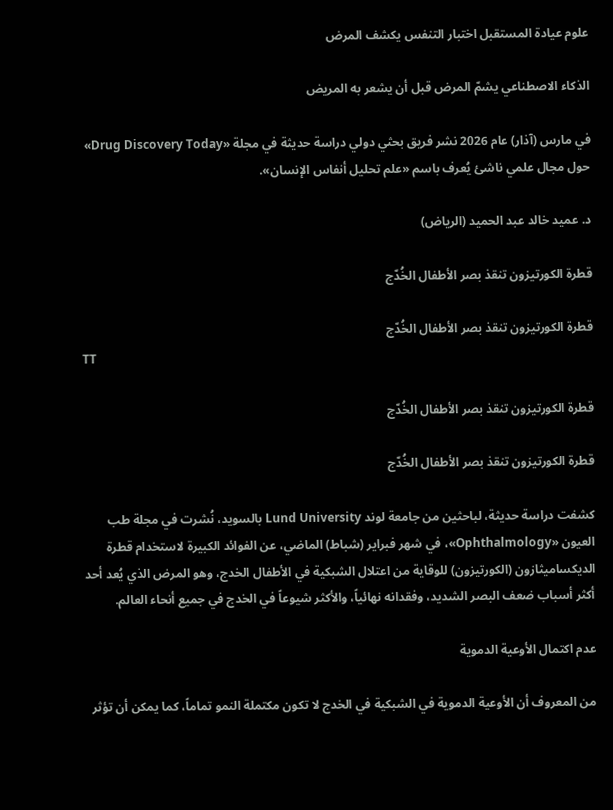علوم عيادة المستقبل اختبار التنفس يكشف المرض

الذكاء الاصطناعي يشمّ المرض قبل أن يشعر به المريض

في مارس (آذار) عام 2026 نشر فريق بحثي دولي دراسة حديثة في مجلة «Drug Discovery Today» حول مجال علمي ناشئ يُعرف باسم «علم تحليل أنفاس الإنسان».

د. عميد خالد عبد الحميد (الرياض)

قطرة الكورتيزون تنقذ بصر الأطفال الخُدّج

قطرة الكورتيزون تنقذ بصر الأطفال الخُدّج
TT

قطرة الكورتيزون تنقذ بصر الأطفال الخُدّج

قطرة الكورتيزون تنقذ بصر الأطفال الخُدّج

كشفت دراسة حديثة، لباحثين من جامعة لوند Lund University بالسويد، نُشرت في مجلة طب العيون «Ophthalmology»، في شهر فبراير (شباط) الماضي، عن الفوائد الكبيرة لاستخدام قطرة الديكساميثازون (الكورتيزون) للوقاية من اعتلال الشبكية في الأطفال الخدج، وهو المرض الذي يُعد أحد أكثر أسباب ضعف البصر الشديد، وفقدانه نهائياً، والأكثر شيوعاً في الخدج في جميع أنحاء العالم.

عدم اكتمال الأوعية الدموية

من المعروف أن الأوعية الدموية في الشبكية في الخدج لا تكون مكتملة النمو تماماً، كما يمكن أن تؤثر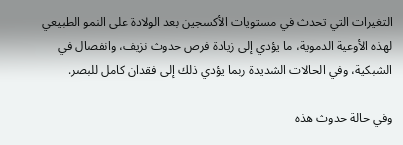التغيرات التي تحدث في مستويات الأكسجين بعد الولادة على النمو الطبيعي لهذه الأوعية الدموية، ما يؤدي إلى زيادة فرص حدوث نزيف، وانفصال في الشبكية، وفي الحالات الشديدة ربما يؤدي ذلك إلى فقدان كامل للبصر.

وفي حالة حدوث هذه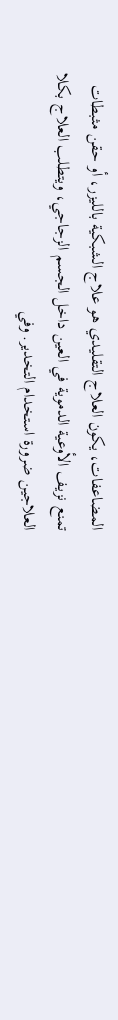المضاعفات، يكون العلاج التقليدي هو علاج الشبكية بالليزر، أو حقن مثبطات تمنع نزيف الأوعية الدموية في العين داخل الجسم الزجاجي، ويتطلب العلاج بكلا العلاجين ضرورة استخدام التخدير. وفي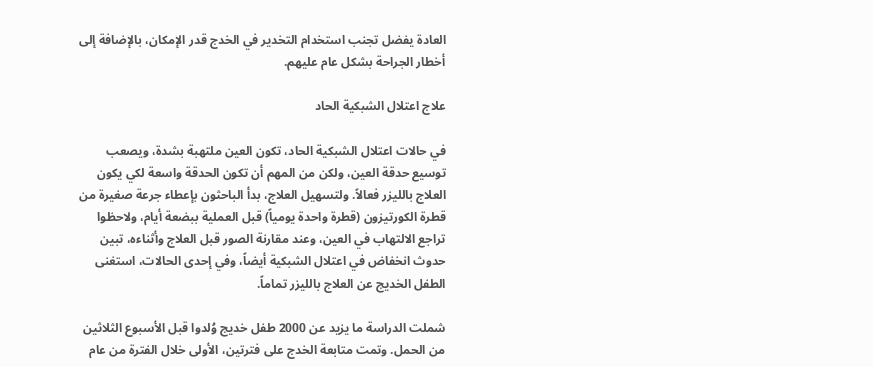العادة يفضل تجنب استخدام التخدير في الخدج قدر الإمكان، بالإضافة إلى أخطار الجراحة بشكل عام عليهم.

علاج اعتلال الشبكية الحاد

في حالات اعتلال الشبكية الحاد، تكون العين ملتهبة بشدة، ويصعب توسيع حدقة العين، ولكن من المهم أن تكون الحدقة واسعة لكي يكون العلاج بالليزر فعالاً. ولتسهيل العلاج، بدأ الباحثون بإعطاء جرعة صغيرة من قطرة الكورتيزون (قطرة واحدة يومياً) قبل العملية ببضعة أيام، ولاحظوا تراجع الالتهاب في العين، وعند مقارنة الصور قبل العلاج وأثناءه، تبين حدوث انخفاض في اعتلال الشبكية أيضاً، وفي إحدى الحالات، استغنى الطفل الخديج عن العلاج بالليزر تماماً.

شملت الدراسة ما يزيد عن 2000 طفل خديج وُلدوا قبل الأسبوع الثلاثين من الحمل. وتمت متابعة الخدج على فترتين، الأولى خلال الفترة من عام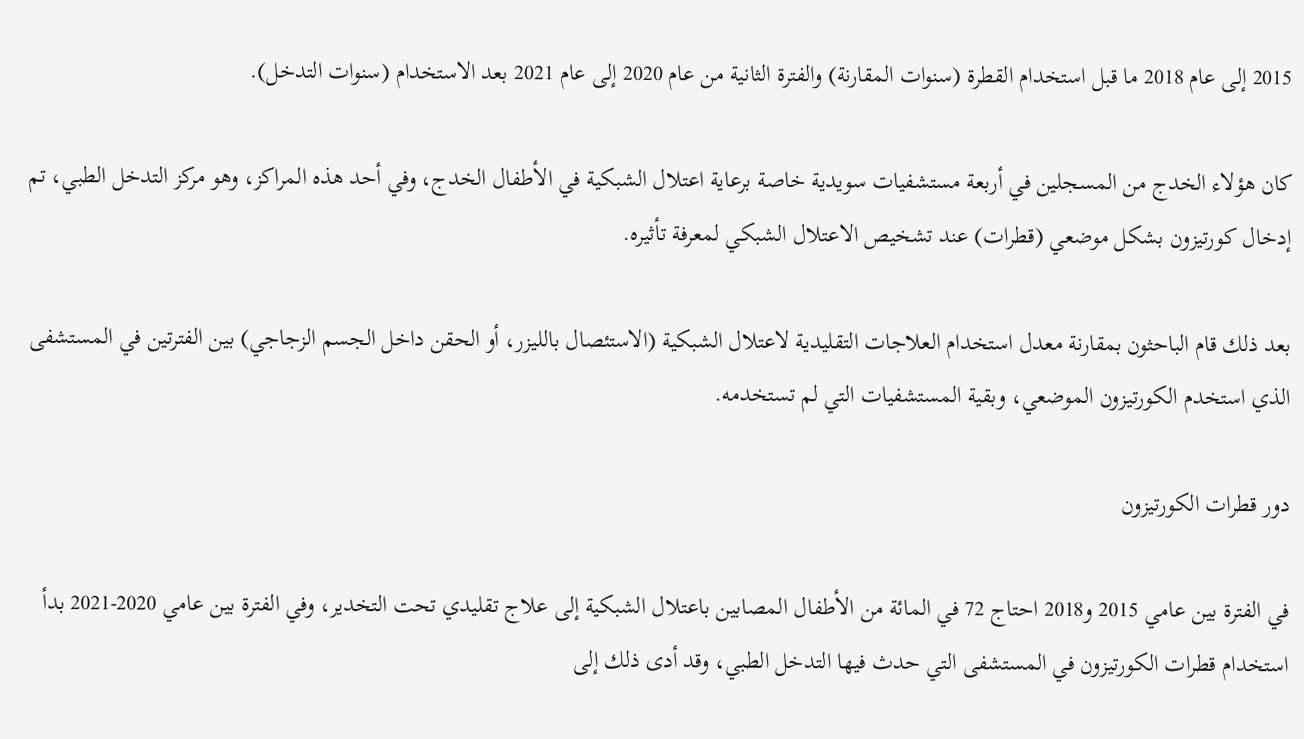2015 إلى عام 2018 ما قبل استخدام القطرة (سنوات المقارنة) والفترة الثانية من عام 2020 إلى عام 2021 بعد الاستخدام (سنوات التدخل).

كان هؤلاء الخدج من المسجلين في أربعة مستشفيات سويدية خاصة برعاية اعتلال الشبكية في الأطفال الخدج، وفي أحد هذه المراكز، وهو مركز التدخل الطبي، تم إدخال كورتيزون بشكل موضعي (قطرات) عند تشخيص الاعتلال الشبكي لمعرفة تأثيره.

بعد ذلك قام الباحثون بمقارنة معدل استخدام العلاجات التقليدية لاعتلال الشبكية (الاستئصال بالليزر، أو الحقن داخل الجسم الزجاجي) بين الفترتين في المستشفى الذي استخدم الكورتيزون الموضعي، وبقية المستشفيات التي لم تستخدمه.

دور قطرات الكورتيزون

في الفترة بين عامي 2015 و2018 احتاج 72 في المائة من الأطفال المصابين باعتلال الشبكية إلى علاج تقليدي تحت التخدير، وفي الفترة بين عامي 2020-2021 بدأ استخدام قطرات الكورتيزون في المستشفى التي حدث فيها التدخل الطبي، وقد أدى ذلك إلى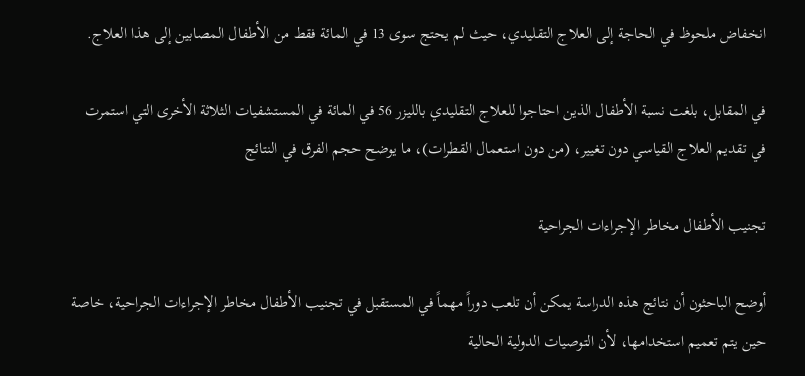انخفاض ملحوظ في الحاجة إلى العلاج التقليدي، حيث لم يحتج سوى 13 في المائة فقط من الأطفال المصابين إلى هذا العلاج.

في المقابل، بلغت نسبة الأطفال الذين احتاجوا للعلاج التقليدي بالليزر 56 في المائة في المستشفيات الثلاثة الأخرى التي استمرت في تقديم العلاج القياسي دون تغيير، (من دون استعمال القطرات)، ما يوضح حجم الفرق في النتائج

تجنيب الأطفال مخاطر الإجراءات الجراحية

أوضح الباحثون أن نتائج هذه الدراسة يمكن أن تلعب دوراً مهماً في المستقبل في تجنيب الأطفال مخاطر الإجراءات الجراحية، خاصة حين يتم تعميم استخدامها، لأن التوصيات الدولية الحالية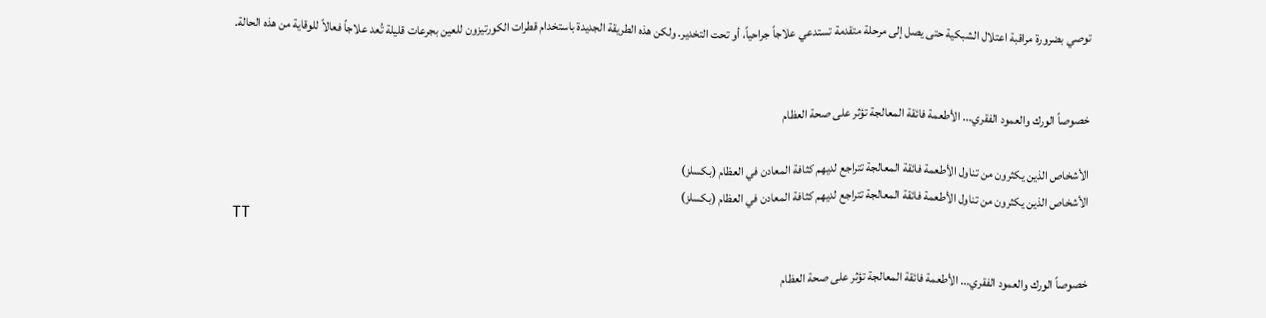توصي بضرورة مراقبة اعتلال الشبكية حتى يصل إلى مرحلة متقدمة تستدعي علاجاً جراحياً، أو تحت التخدير. ولكن هذه الطريقة الجديدة باستخدام قطرات الكورتيزون للعين بجرعات قليلة تُعد علاجاً فعالاً للوقاية من هذه الحالة.


خصوصاً الورك والعمود الفقري... الأطعمة فائقة المعالجة تؤثر على صحة العظام

الأشخاص الذين يكثرون من تناول الأطعمة فائقة المعالجة تتراجع لديهم كثافة المعادن في العظام (بكسلز)
الأشخاص الذين يكثرون من تناول الأطعمة فائقة المعالجة تتراجع لديهم كثافة المعادن في العظام (بكسلز)
TT

خصوصاً الورك والعمود الفقري... الأطعمة فائقة المعالجة تؤثر على صحة العظام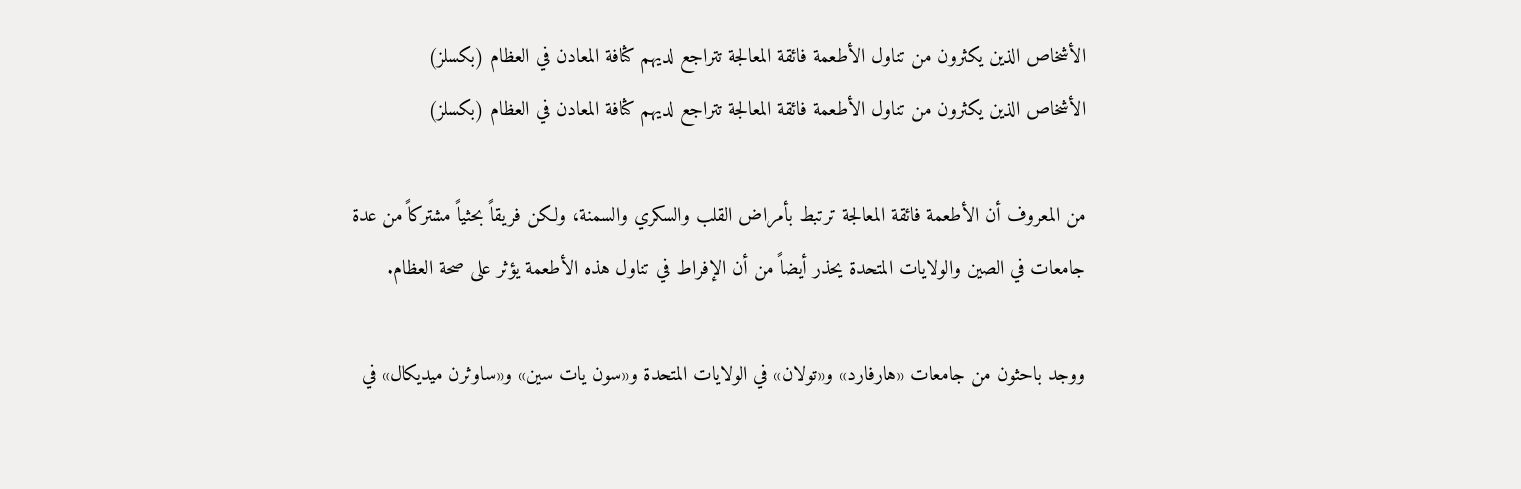الأشخاص الذين يكثرون من تناول الأطعمة فائقة المعالجة تتراجع لديهم كثافة المعادن في العظام (بكسلز)
الأشخاص الذين يكثرون من تناول الأطعمة فائقة المعالجة تتراجع لديهم كثافة المعادن في العظام (بكسلز)

من المعروف أن الأطعمة فائقة المعالجة ترتبط بأمراض القلب والسكري والسمنة، ولكن فريقاً بحثياً مشتركاً من عدة جامعات في الصين والولايات المتحدة يحذر أيضاً من أن الإفراط في تناول هذه الأطعمة يؤثر على صحة العظام.

ووجد باحثون من جامعات «هارفارد» و«تولان» في الولايات المتحدة و«سون يات سين» و«ساوثرن ميديكال» في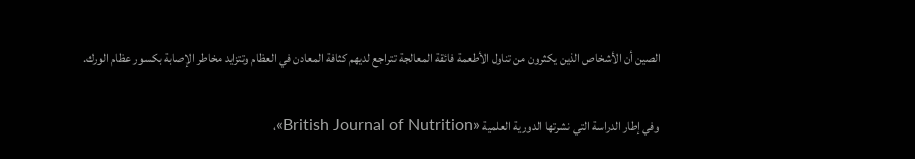الصين أن الأشخاص الذين يكثرون من تناول الأطعمة فائقة المعالجة تتراجع لديهم كثافة المعادن في العظام وتتزايد مخاطر الإصابة بكسور عظام الورك.

وفي إطار الدراسة التي نشرتها الدورية العلمية «British Journal of Nutrition»،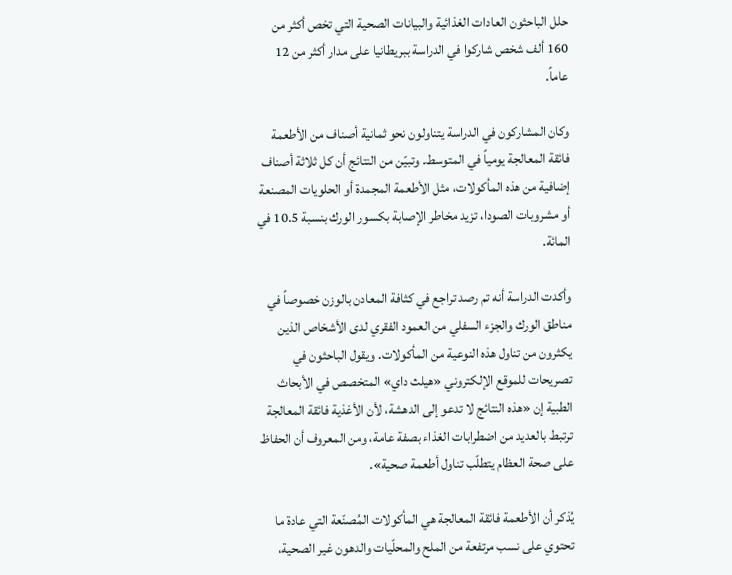حلل الباحثون العادات الغذائية والبيانات الصحية التي تخص أكثر من 160 ألف شخص شاركوا في الدراسة ببريطانيا على مدار أكثر من 12 عاماً.

وكان المشاركون في الدراسة يتناولون نحو ثمانية أصناف من الأطعمة فائقة المعالجة يومياً في المتوسط. وتبيّن من النتائج أن كل ثلاثة أصناف إضافية من هذه المأكولات، مثل الأطعمة المجمدة أو الحلويات المصنعة أو مشروبات الصودا، تزيد مخاطر الإصابة بكسور الورك بنسبة 10.5 في المائة.

وأكدت الدراسة أنه تم رصد تراجع في كثافة المعادن بالوزن خصوصاً في مناطق الورك والجزء السفلي من العمود الفقري لدى الأشخاص الذين يكثرون من تناول هذه النوعية من المأكولات. ويقول الباحثون في تصريحات للموقع الإلكتروني «هيلث داي» المتخصص في الأبحاث الطبية إن «هذه النتائج لا تدعو إلى الدهشة، لأن الأغذية فائقة المعالجة ترتبط بالعديد من اضطرابات الغذاء بصفة عامة، ومن المعروف أن الحفاظ على صحة العظام يتطلّب تناول أطعمة صحية».

يُذكر أن الأطعمة فائقة المعالجة هي المأكولات المُصنّعة التي عادة ما تحتوي على نسب مرتفعة من الملح والمحلّيات والدهون غير الصحية،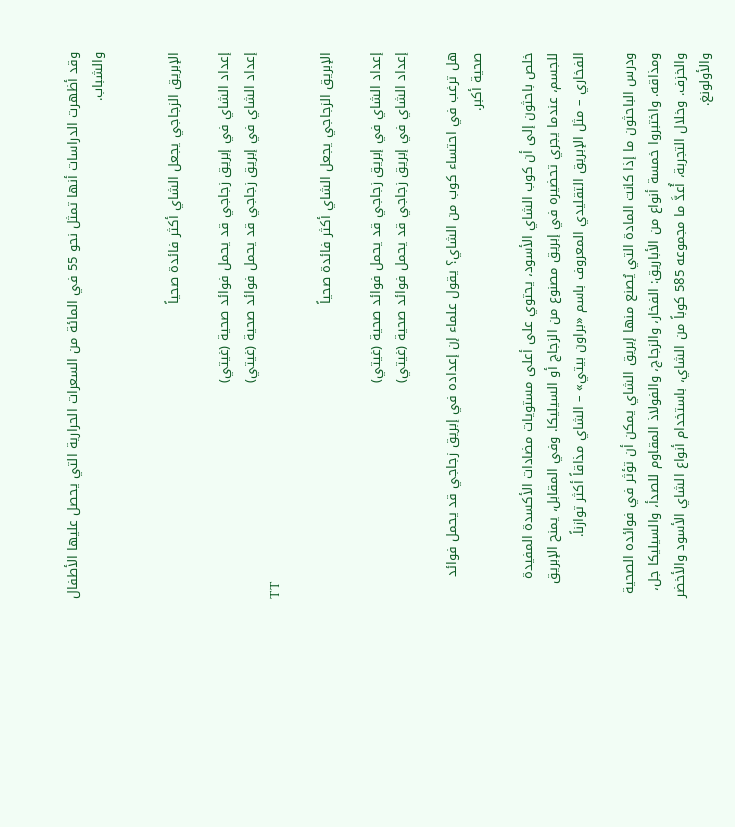وقد أظهرت الدراسات أنها تمثل نحو 55 في المائة من السعرات الحرارية التي يحصل عليها الأطفال والشباب.


الإبريق الزجاجي يجعل الشاي أكثر فائدة صحياً

إعداد الشاي في إبريق زجاجي قد يحمل فوائد صحية (غيتي)
إعداد الشاي في إبريق زجاجي قد يحمل فوائد صحية (غيتي)
TT

الإبريق الزجاجي يجعل الشاي أكثر فائدة صحياً

إعداد الشاي في إبريق زجاجي قد يحمل فوائد صحية (غيتي)
إعداد الشاي في إبريق زجاجي قد يحمل فوائد صحية (غيتي)

هل ترغب في احتساء كوب من الشاي؟ يقول علماء إن إعداده في إبريق زجاجي قد يحمل فوائد صحية أكبر.

خلص باحثون إلى أن كوب الشاي الأسود، يحتوي على أعلى مستويات مضادات الأكسدة المفيدة للجسم، عندما يجري تحضيره في إبريق مصنوع من الزجاج أو السيليكا. وفي المقابل، يمنح الإبريق الفخاري – مثل الإبريق التقليدي المعروف باسم «براون بيتي» – الشاي مذاقاً أكثر توازناً.

ودرس الباحثون ما إذا كانت المادة التي يُصنع منها إبريق الشاي يمكن أن تؤثر في فوائده الصحية ومذاقه. واختبروا خمسة أنواع من الأباريق: الفخار، والزجاج، والفولاذ المقاوم للصدأ، والسيليكا جل، والخزف. وخلال التجربة، أُعدَّ ما مجموعه 585 كوباً من الشاي، باستخدام أنواع الشاي الأسود والأخضر والأولونغ.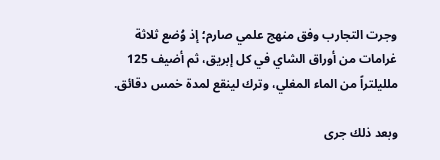وجرت التجارب وفق منهج علمي صارم؛ إذ وُضع ثلاثة غرامات من أوراق الشاي في كل إبريق، ثم أضيف 125 ملليلتراً من الماء المغلي، وترك لينقع لمدة خمس دقائق.

وبعد ذلك جرى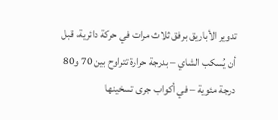تدوير الأباريق برفق ثلاث مرات في حركة دائرية، قبل أن يُسكب الشاي – بدرجة حرارة تتراوح بين 70 و80 درجة مئوية – في أكواب جرى تسخينها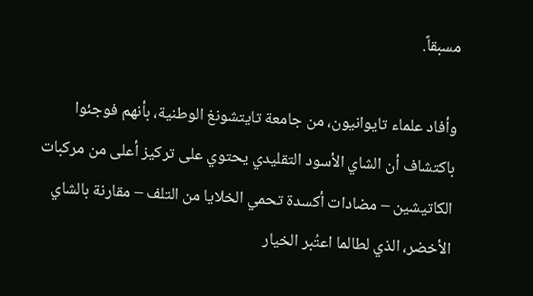مسبقاً.

وأفاد علماء تايوانيون، من جامعة تايتشونغ الوطنية، بأنهم فوجئوا باكتشاف أن الشاي الأسود التقليدي يحتوي على تركيز أعلى من مركبات الكاتيشين – مضادات أكسدة تحمي الخلايا من التلف – مقارنة بالشاي الأخضر، الذي لطالما اعتُبر الخيار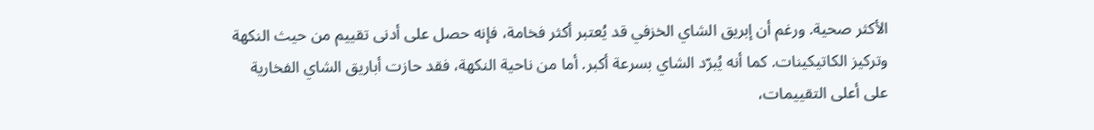الأكثر صحية. ورغم أن إبريق الشاي الخزفي قد يُعتبر أكثر فخامة، فإنه حصل على أدنى تقييم من حيث النكهة وتركيز الكاتيكينات. كما أنه يُبرّد الشاي بسرعة أكبر. أما من ناحية النكهة، فقد حازت أباريق الشاي الفخارية على أعلى التقييمات،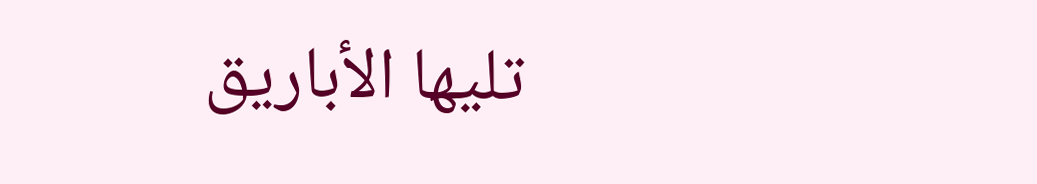تليها الأباريق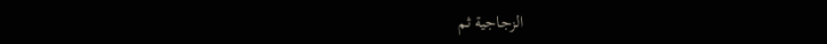الزجاجية ثم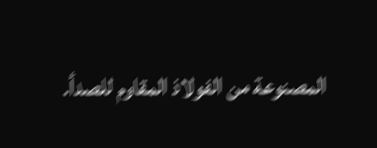المصنوعة من الفولاذ المقاوم للصدأ.